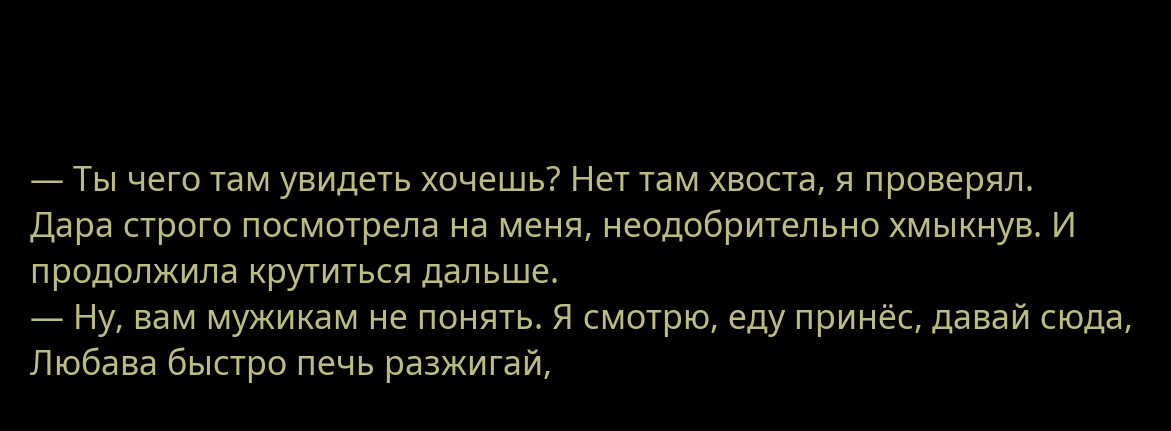— Ты чего там увидеть хочешь? Нет там хвоста, я проверял.
Дара строго посмотрела на меня, неодобрительно хмыкнув. И продолжила крутиться дальше.
— Ну, вам мужикам не понять. Я смотрю, еду принёс, давай сюда, Любава быстро печь разжигай,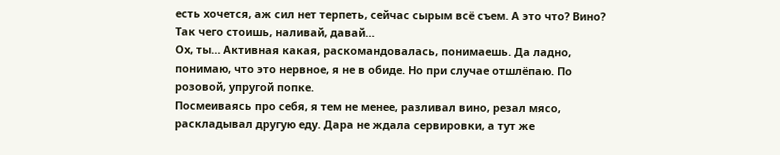есть хочется, аж сил нет терпеть, сейчас сырым всё съем. А это что? Вино? Так чего стоишь, наливай, давай…
Ох, ты… Активная какая, раскомандовалась, понимаешь. Да ладно, понимаю, что это нервное, я не в обиде. Но при случае отшлёпаю. По розовой, упругой попке.
Посмеиваясь про себя, я тем не менее, разливал вино, резал мясо, раскладывал другую еду. Дара не ждала сервировки, а тут же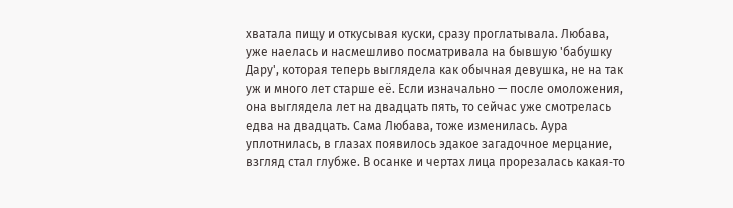хватала пищу и откусывая куски, сразу проглатывала. Любава, уже наелась и насмешливо посматривала на бывшую 'бабушку Дару', которая теперь выглядела как обычная девушка, не на так уж и много лет старше её. Если изначально — после омоложения, она выглядела лет на двадцать пять, то сейчас уже смотрелась едва на двадцать. Сама Любава, тоже изменилась. Аура уплотнилась, в глазах появилось эдакое загадочное мерцание, взгляд стал глубже. В осанке и чертах лица прорезалась какая‑то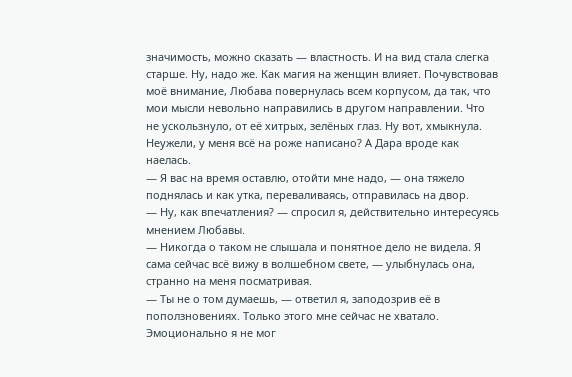значимость, можно сказать — властность. И на вид стала слегка старше. Ну, надо же. Как магия на женщин влияет. Почувствовав моё внимание, Любава повернулась всем корпусом, да так, что мои мысли невольно направились в другом направлении. Что не ускользнуло, от её хитрых, зелёных глаз. Ну вот, хмыкнула. Неужели, у меня всё на роже написано? А Дара вроде как наелась.
— Я вас на время оставлю, отойти мне надо, — она тяжело поднялась и как утка, переваливаясь, отправилась на двор.
— Ну, как впечатления? — спросил я, действительно интересуясь мнением Любавы.
— Никогда о таком не слышала и понятное дело не видела. Я сама сейчас всё вижу в волшебном свете, — улыбнулась она, странно на меня посматривая.
— Ты не о том думаешь, — ответил я, заподозрив её в поползновениях. Только этого мне сейчас не хватало. Эмоционально я не мог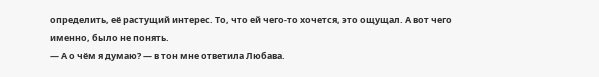определить, её растущий интерес. То, что ей чего‑то хочется, это ощущал. А вот чего именно, было не понять.
— А о чём я думаю? — в тон мне ответила Любава.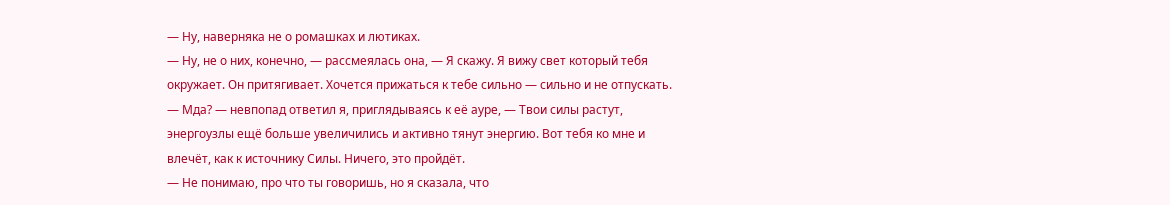— Ну, наверняка не о ромашках и лютиках.
— Ну, не о них, конечно, — рассмеялась она, — Я скажу. Я вижу свет который тебя окружает. Он притягивает. Хочется прижаться к тебе сильно — сильно и не отпускать.
— Мда? — невпопад ответил я, приглядываясь к её ауре, — Твои силы растут, энергоузлы ещё больше увеличились и активно тянут энергию. Вот тебя ко мне и влечёт, как к источнику Силы. Ничего, это пройдёт.
— Не понимаю, про что ты говоришь, но я сказала, что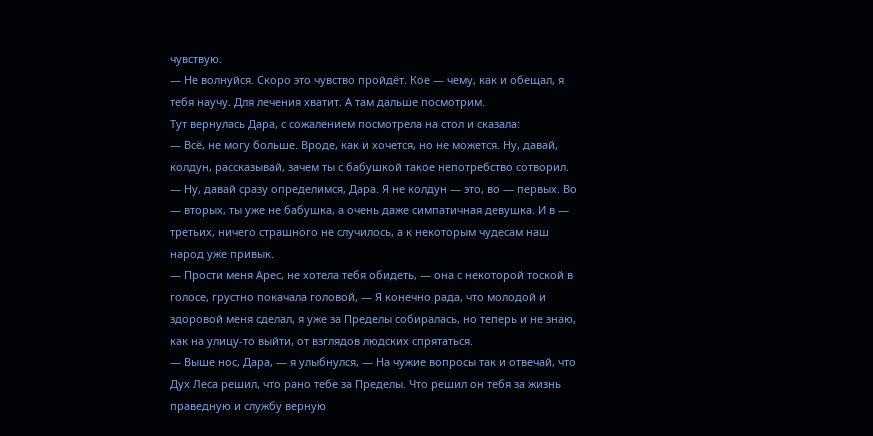чувствую.
— Не волнуйся. Скоро это чувство пройдёт. Кое — чему, как и обещал, я тебя научу. Для лечения хватит. А там дальше посмотрим.
Тут вернулась Дара, с сожалением посмотрела на стол и сказала:
— Всё, не могу больше. Вроде, как и хочется, но не можется. Ну, давай, колдун, рассказывай, зачем ты с бабушкой такое непотребство сотворил.
— Ну, давай сразу определимся, Дара. Я не колдун — это, во — первых. Во — вторых, ты уже не бабушка, а очень даже симпатичная девушка. И в — третьих, ничего страшного не случилось, а к некоторым чудесам наш народ уже привык.
— Прости меня Арес, не хотела тебя обидеть, — она с некоторой тоской в голосе, грустно покачала головой, — Я конечно рада, что молодой и здоровой меня сделал, я уже за Пределы собиралась, но теперь и не знаю, как на улицу‑то выйти, от взглядов людских спрятаться.
— Выше нос, Дара, — я улыбнулся, — На чужие вопросы так и отвечай, что Дух Леса решил, что рано тебе за Пределы. Что решил он тебя за жизнь праведную и службу верную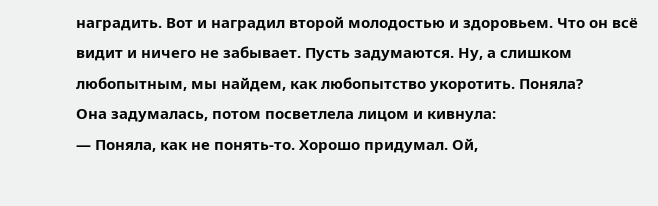наградить. Вот и наградил второй молодостью и здоровьем. Что он всё видит и ничего не забывает. Пусть задумаются. Ну, а слишком любопытным, мы найдем, как любопытство укоротить. Поняла?
Она задумалась, потом посветлела лицом и кивнула:
— Поняла, как не понять‑то. Хорошо придумал. Ой,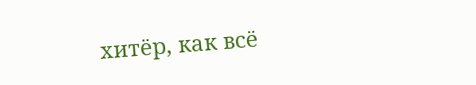хитёр, как всё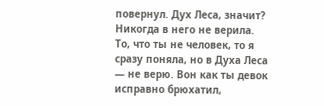повернул. Дух Леса, значит? Никогда в него не верила. То, что ты не человек, то я сразу поняла, но в Духа Леса — не верю. Вон как ты девок исправно брюхатил,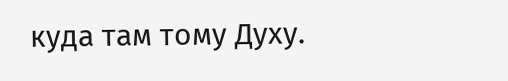куда там тому Духу.